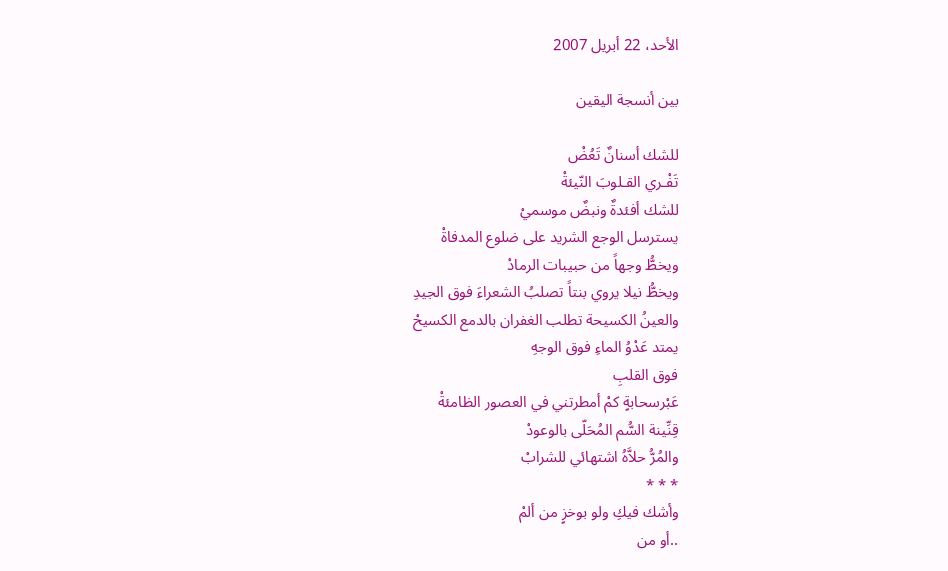الأحد، 22 أبريل 2007

بين أنسجة اليقين

للشك أسنانٌ تَعُضْ
تَفْـري القـلوبَ النّيئةْ
للشك أفئدةٌ ونبضٌ موسميْ
يسترسل الوجع الشريد على ضلوع المدفاةْ
ويخطُّ وجهاً من حبيبات الرمادْ
ويخطُّ نيلا يروي بنتاً تصلبُ الشعراءَ فوق الجيدِ
والعينُ الكسيحة تطلب الغفران بالدمع الكسيحْ
يمتد عَدْوُ الماءِ فوق الوجهِ
فوق القلبِ
عَبْرسحابةٍ كمْ أمطرتني في العصور الظامئةْ
قِنِّينة السُّم المُحَلّى بالوعودْ
والمُرُّ حلاَّهُ اشتهائي للشرابْ
* * *
وأشك فيكِ ولو بوخزٍ من ألمْ
..أو من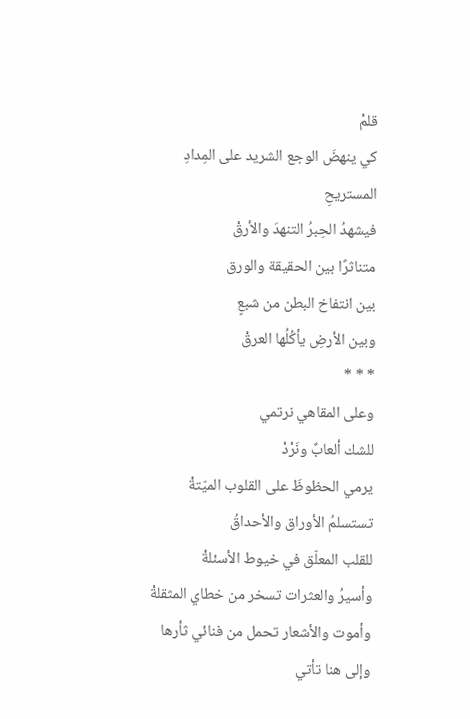قلمْ
كي ينهضَ الوجع الشريد على المِدادِ المستريحِ
فيشهدُ الحِبرُ التنهدَ والأرقْ
متناثرًا بين الحقيقة والورق
بين انتفاخ البطن من شبعٍ
وبين الأرضِ يأكُلُها العرقْ
* * *
وعلى المقاهي نرتمي
للشك ألعابٌ ونَرْدْ
يرمي الحظوظَ على القلوب الميّتةْ
تستسلمُ الأوراق والأحداقُ
للقلب المعلّق في خيوط الأسئلةْ
وأسيرُ والعثرات تسخر من خطاي المثقلةْ
وأموت والأشعار تحمل من فنائي ثأرها
وإلى هنا تأتي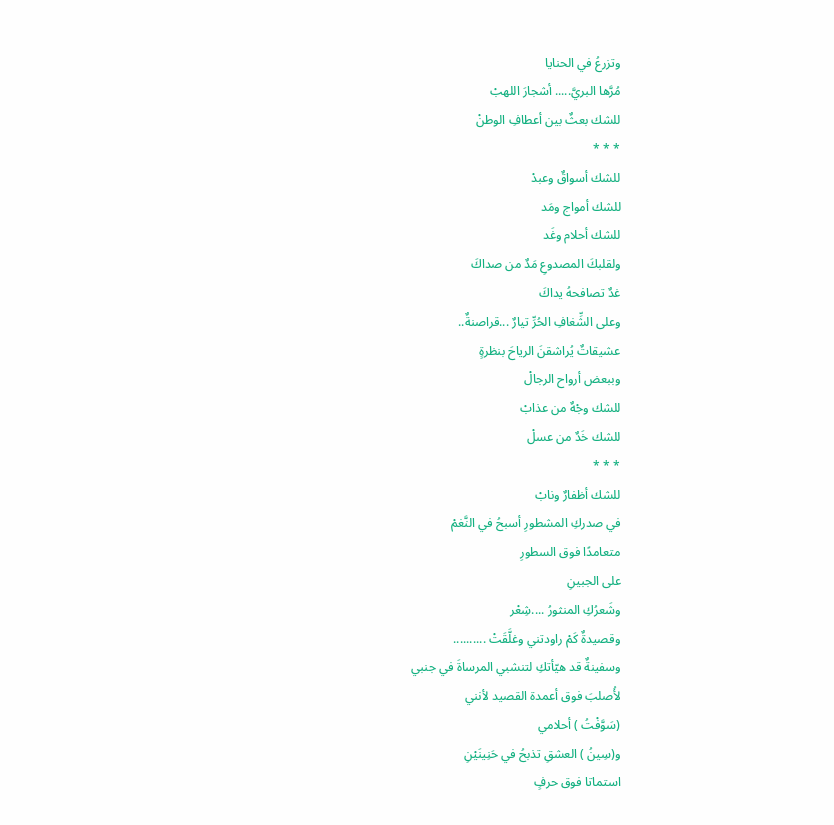وتزرعُ في الحنايا
مُرَّها البريَّ..... أشجارَ اللهبْ
للشك بعثٌ بين أعطافِ الوطنْ
* * *
للشك أسواقٌ وعبدْ
للشك أمواج ومَد
للشك أحلام وغَد
ولقلبكَ المصدوعِ مَدٌ من صداكَ
غدٌ تصافحهُ يداكَ
وعلى الشِّغافِ الحُرِّ تيارٌ ...قراصنةٌ..
عشيقاتٌ يُراشقنَ الرياحَ بنظرةٍ
وببعض أرواح الرجالْ
للشك وجْهٌ من عذابْ
للشك خَدٌ من عسلْ
* * *
للشك أظفارٌ ونابْ
في صدركِ المشطورِ أسبحُ في النَّغمْ
متعامدًا فوق السطورِ
على الجبينِ
وشَعرُكِ المنثورُ ....شِعْر
وقصيدةٌ كَمْ راودتني وغلَّقَتْ ..........
وسفينةٌ قد هيّأتكِ لتنشبي المرساةَ في جنبي
لأُصلبَ فوق أعمدة القصيد لأنني
(سَوَّفْتُ ) أحلامي
و(سِينُ ) العشقِ تذبحُ في حَنِينَيْنِ
استماتا فوق حرفٍ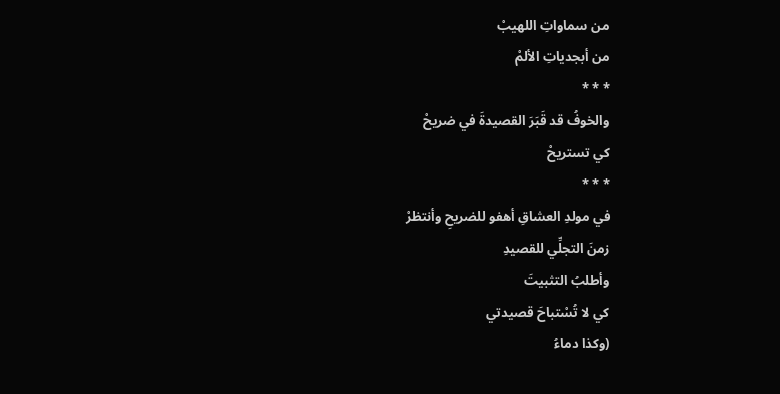من سماواتِ اللهيبْ
من أبجدياتِ الألمْ
* * *
والخوفُ قد قَبَرَ القصيدةَ في ضريحْ
كي تستريحْ
* * *
في مولدِ العشاقِ أهفو للضريحِ وأنتظرْ
زمنَ التجلِّي للقصيدِ
وأطلبُ التثبيتَ
كي لا تُسْتباحَ قصيدتي
(وكذا دماءُ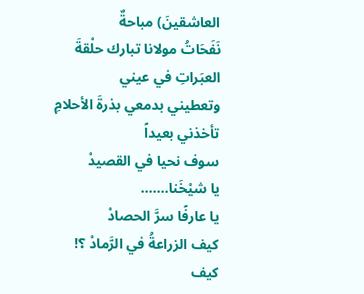العاشقينَ) مباحةٌ
نَفَحَاتُ مولانا تبارك حلْقةَ العبَراتِ في عيني
وتعطيني بدمعي بذرةَ الأحلامِ
تأخذني بعيداً
سوف نحيا في القصيدْ
يا شيْخَنا.......
يا عارفًا سرَّ الحصادْ
كيف الزراعةُ في الرَّمادْ ؟!
كيف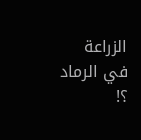الزراعة في الرماد ؟!